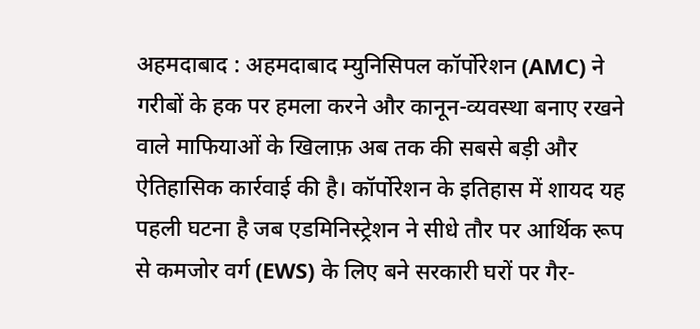अहमदाबाद : अहमदाबाद म्युनिसिपल कॉर्पोरेशन (AMC) ने गरीबों के हक पर हमला करने और कानून-व्यवस्था बनाए रखने वाले माफियाओं के खिलाफ़ अब तक की सबसे बड़ी और ऐतिहासिक कार्रवाई की है। कॉर्पोरेशन के इतिहास में शायद यह पहली घटना है जब एडमिनिस्ट्रेशन ने सीधे तौर पर आर्थिक रूप से कमजोर वर्ग (EWS) के लिए बने सरकारी घरों पर गैर-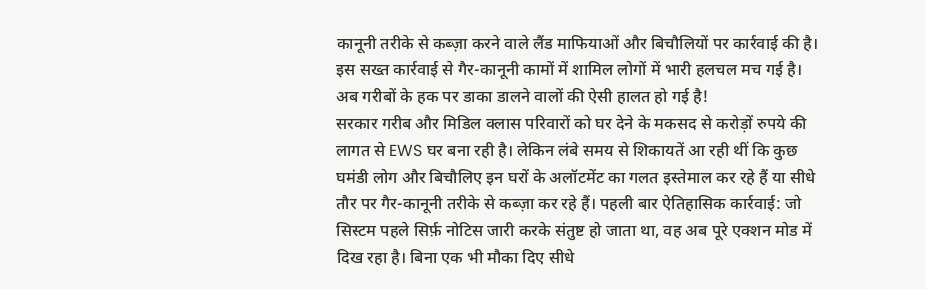कानूनी तरीके से कब्ज़ा करने वाले लैंड माफियाओं और बिचौलियों पर कार्रवाई की है। इस सख्त कार्रवाई से गैर-कानूनी कामों में शामिल लोगों में भारी हलचल मच गई है।
अब गरीबों के हक पर डाका डालने वालों की ऐसी हालत हो गई है!
सरकार गरीब और मिडिल क्लास परिवारों को घर देने के मकसद से करोड़ों रुपये की लागत से EWS घर बना रही है। लेकिन लंबे समय से शिकायतें आ रही थीं कि कुछ घमंडी लोग और बिचौलिए इन घरों के अलॉटमेंट का गलत इस्तेमाल कर रहे हैं या सीधे तौर पर गैर-कानूनी तरीके से कब्ज़ा कर रहे हैं। पहली बार ऐतिहासिक कार्रवाई: जो सिस्टम पहले सिर्फ़ नोटिस जारी करके संतुष्ट हो जाता था, वह अब पूरे एक्शन मोड में दिख रहा है। बिना एक भी मौका दिए सीधे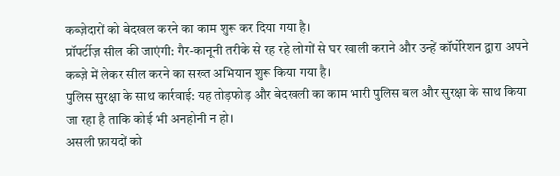कब्ज़ेदारों को बेदखल करने का काम शुरू कर दिया गया है।
प्रॉपर्टीज़ सील की जाएंगी: गैर-कानूनी तरीके से रह रहे लोगों से घर खाली कराने और उन्हें कॉर्पोरेशन द्वारा अपने कब्ज़े में लेकर सील करने का सख्त अभियान शुरू किया गया है।
पुलिस सुरक्षा के साथ कार्रवाई: यह तोड़फोड़ और बेदखली का काम भारी पुलिस बल और सुरक्षा के साथ किया जा रहा है ताकि कोई भी अनहोनी न हो।
असली फ़ायदों को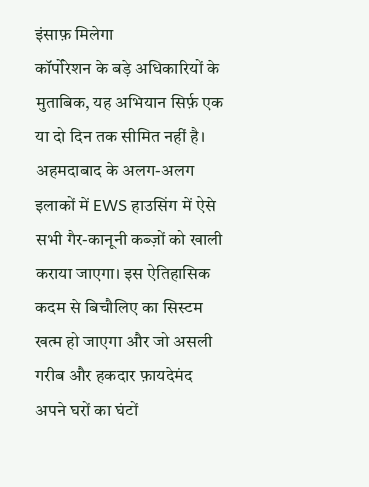इंसाफ़ मिलेगा
कॉर्पोरेशन के बड़े अधिकारियों के मुताबिक, यह अभियान सिर्फ़ एक या दो दिन तक सीमित नहीं है। अहमदाबाद के अलग-अलग इलाकों में EWS हाउसिंग में ऐसे सभी गैर-कानूनी कब्ज़ों को खाली कराया जाएगा। इस ऐतिहासिक कदम से बिचौलिए का सिस्टम खत्म हो जाएगा और जो असली गरीब और हकदार फ़ायदेमंद अपने घरों का घंटों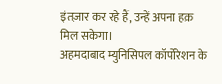इंतज़ार कर रहे हैं, उन्हें अपना हक़ मिल सकेगा।
अहमदाबाद म्युनिसिपल कॉर्पोरेशन के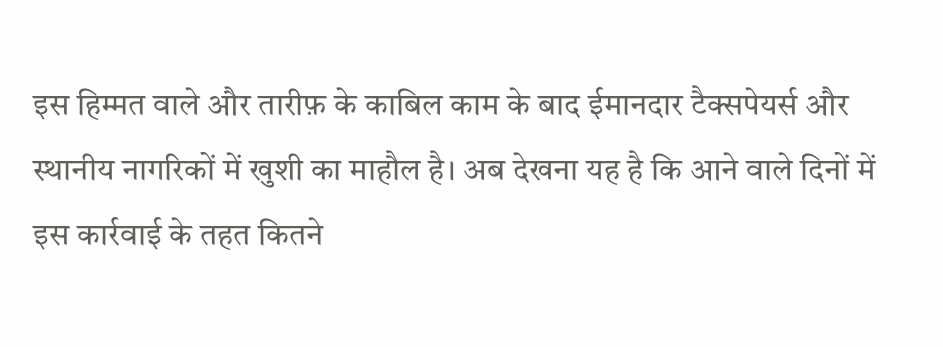इस हिम्मत वाले और तारीफ़ के काबिल काम के बाद ईमानदार टैक्सपेयर्स और स्थानीय नागरिकों में खुशी का माहौल है। अब देखना यह है कि आने वाले दिनों में इस कार्रवाई के तहत कितने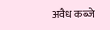अवैध कब्जे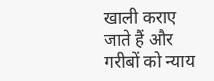खाली कराए जाते हैं और गरीबों को न्याय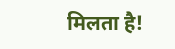मिलता है!